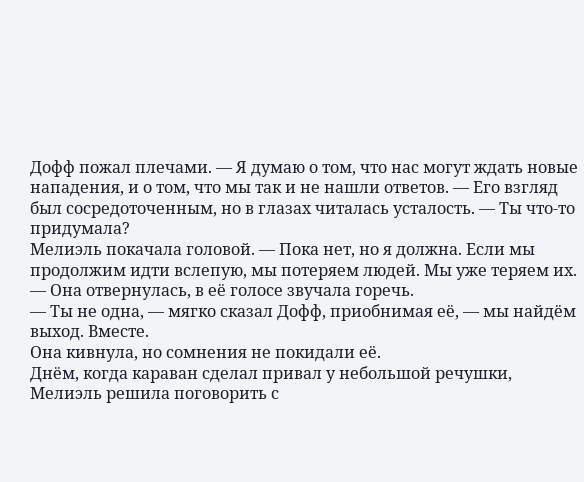Дофф пожал плечами. — Я думаю о том, что нас могут ждать новые нападения, и о том, что мы так и не нашли ответов. — Его взгляд был сосредоточенным, но в глазах читалась усталость. — Ты что-то придумала?
Мелиэль покачала головой. — Пока нет, но я должна. Если мы продолжим идти вслепую, мы потеряем людей. Мы уже теряем их. — Она отвернулась, в её голосе звучала горечь.
— Ты не одна, — мягко сказал Дофф, приобнимая её, — мы найдём выход. Вместе.
Она кивнула, но сомнения не покидали её.
Днём, когда караван сделал привал у небольшой речушки, Мелиэль решила поговорить с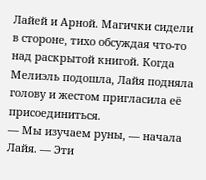Лайей и Арной. Магички сидели в стороне, тихо обсуждая что-то над раскрытой книгой. Когда Мелиэль подошла, Лайя подняла голову и жестом пригласила её присоединиться.
— Мы изучаем руны, — начала Лайя. — Эти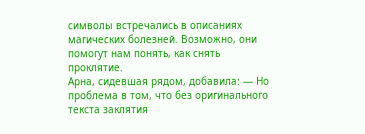символы встречались в описаниях магических болезней. Возможно, они помогут нам понять, как снять проклятие.
Арна, сидевшая рядом, добавила: — Но проблема в том, что без оригинального текста заклятия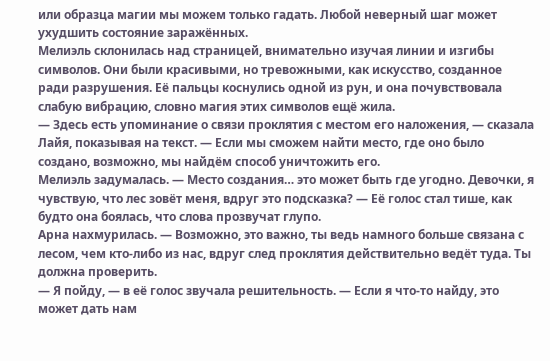или образца магии мы можем только гадать. Любой неверный шаг может ухудшить состояние заражённых.
Мелиэль склонилась над страницей, внимательно изучая линии и изгибы символов. Они были красивыми, но тревожными, как искусство, созданное ради разрушения. Её пальцы коснулись одной из рун, и она почувствовала слабую вибрацию, словно магия этих символов ещё жила.
— Здесь есть упоминание о связи проклятия с местом его наложения, — сказала Лайя, показывая на текст. — Если мы сможем найти место, где оно было создано, возможно, мы найдём способ уничтожить его.
Мелиэль задумалась. — Место создания… это может быть где угодно. Девочки, я чувствую, что лес зовёт меня, вдруг это подсказка? — Её голос стал тише, как будто она боялась, что слова прозвучат глупо.
Арна нахмурилась. — Возможно, это важно, ты ведь намного больше связана с лесом, чем кто-либо из нас, вдруг след проклятия действительно ведёт туда. Ты должна проверить.
— Я пойду, — в её голос звучала решительность. — Если я что-то найду, это может дать нам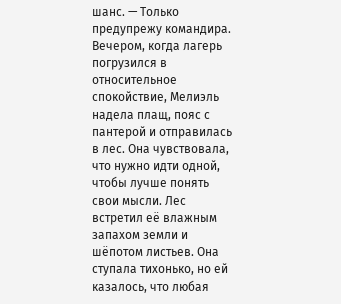шанс. — Только предупрежу командира.
Вечером, когда лагерь погрузился в относительное спокойствие, Мелиэль надела плащ, пояс с пантерой и отправилась в лес. Она чувствовала, что нужно идти одной, чтобы лучше понять свои мысли. Лес встретил её влажным запахом земли и шёпотом листьев. Она ступала тихонько, но ей казалось, что любая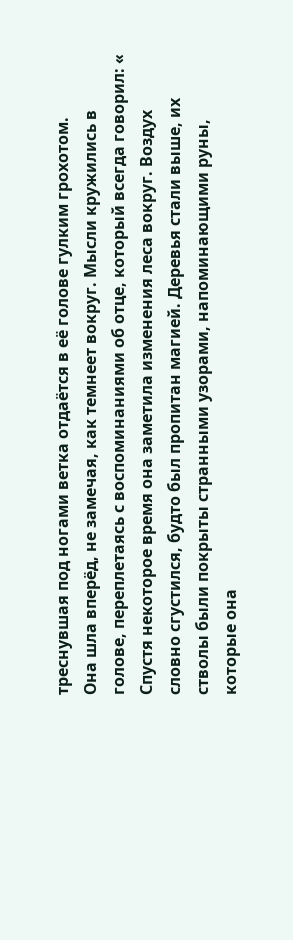треснувшая под ногами ветка отдаётся в её голове гулким грохотом.
Она шла вперёд, не замечая, как темнеет вокруг. Мысли кружились в голове, переплетаясь с воспоминаниями об отце, который всегда говорил: «
Спустя некоторое время она заметила изменения леса вокруг. Воздух словно сгустился, будто был пропитан магией. Деревья стали выше, их стволы были покрыты странными узорами, напоминающими руны, которые она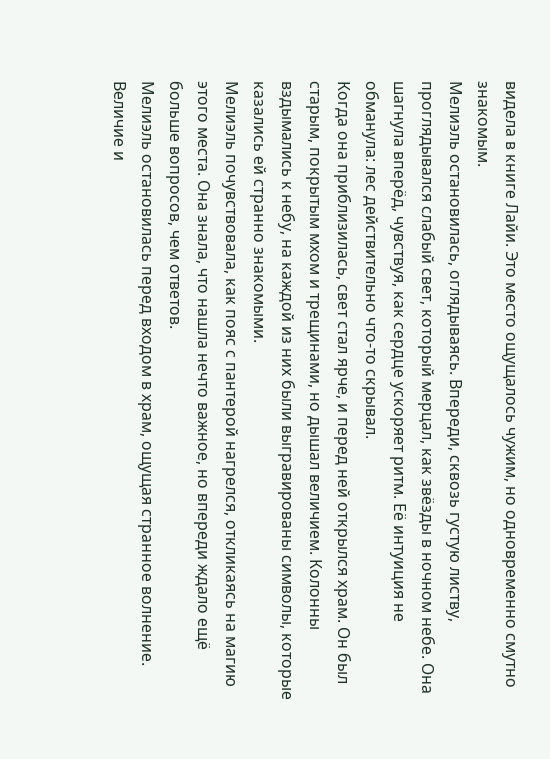видела в книге Лайи. Это место ощущалось чужим, но одновременно смутно знакомым.
Мелиэль остановилась, оглядываясь. Впереди, сквозь густую листву, проглядывался слабый свет, который мерцал, как звёзды в ночном небе. Она шагнула вперёд, чувствуя, как сердце ускоряет ритм. Её интуиция не обманула: лес действительно что-то скрывал.
Когда она приблизилась, свет стал ярче, и перед ней открылся храм. Он был старым, покрытым мхом и трещинами, но дышал величием. Колонны вздымались к небу, на каждой из них были выгравированы символы, которые казались ей странно знакомыми.
Мелиэль почувствовала, как пояс с пантерой нагрелся, откликаясь на магию этого места. Она знала, что нашла нечто важное, но впереди ждало ещё больше вопросов, чем ответов.
Мелиэль остановилась перед входом в храм, ощущая странное волнение. Величие и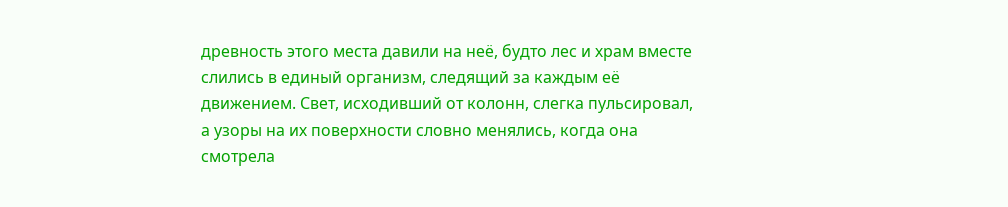древность этого места давили на неё, будто лес и храм вместе слились в единый организм, следящий за каждым её движением. Свет, исходивший от колонн, слегка пульсировал, а узоры на их поверхности словно менялись, когда она смотрела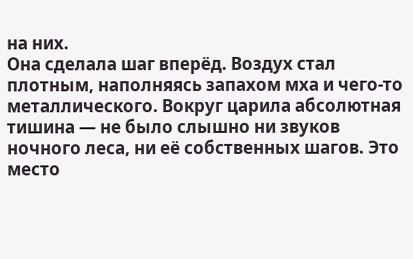на них.
Она сделала шаг вперёд. Воздух стал плотным, наполняясь запахом мха и чего-то металлического. Вокруг царила абсолютная тишина — не было слышно ни звуков ночного леса, ни её собственных шагов. Это место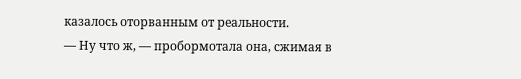казалось оторванным от реальности.
— Ну что ж, — пробормотала она, сжимая в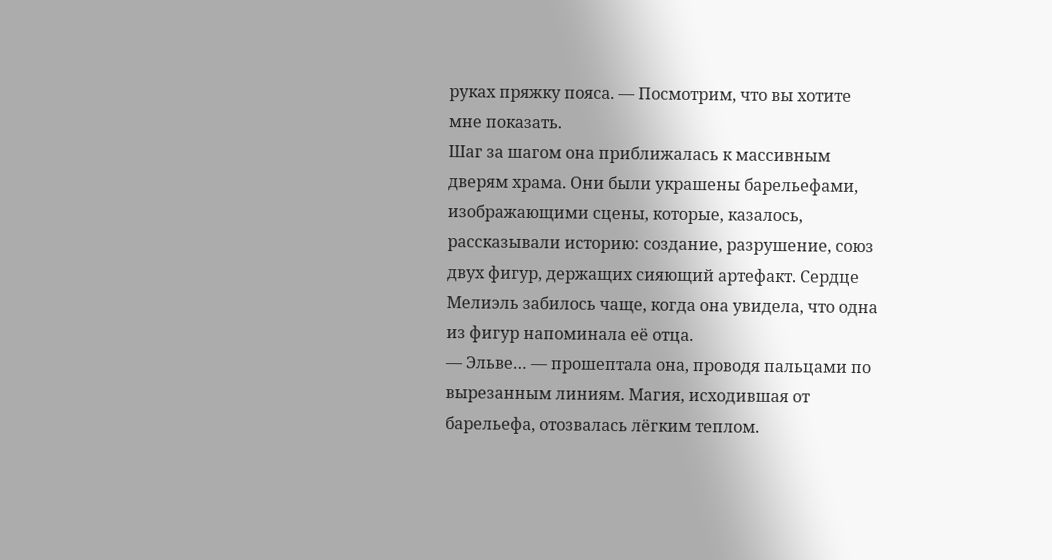руках пряжку пояса. — Посмотрим, что вы хотите мне показать.
Шаг за шагом она приближалась к массивным дверям храма. Они были украшены барельефами, изображающими сцены, которые, казалось, рассказывали историю: создание, разрушение, союз двух фигур, держащих сияющий артефакт. Сердце Мелиэль забилось чаще, когда она увидела, что одна из фигур напоминала её отца.
— Эльве… — прошептала она, проводя пальцами по вырезанным линиям. Магия, исходившая от барельефа, отозвалась лёгким теплом.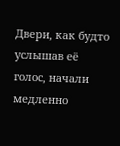Двери, как будто услышав её голос, начали медленно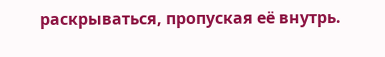раскрываться, пропуская её внутрь.